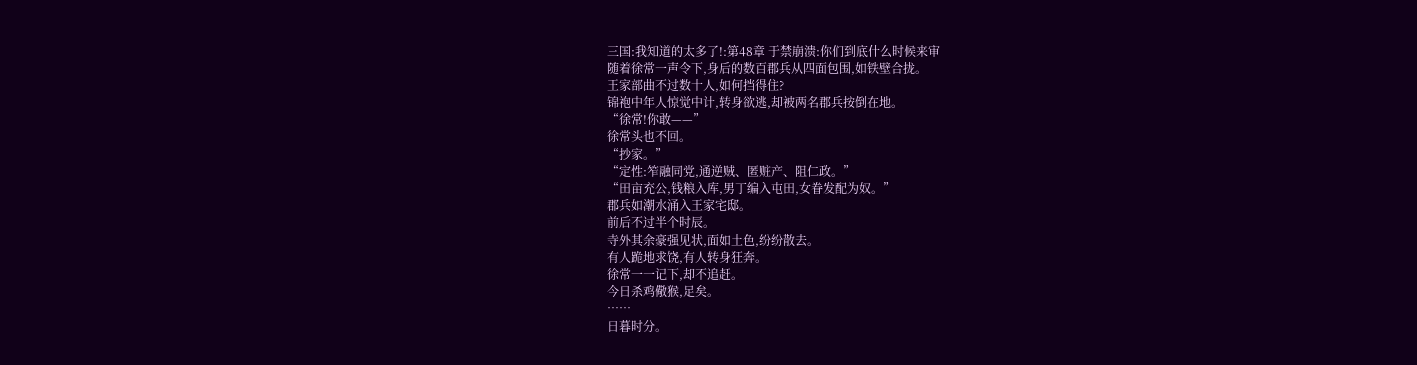三国:我知道的太多了!:第48章 于禁崩溃:你们到底什么时候来审
随着徐常一声令下,身后的数百郡兵从四面包围,如铁壁合拢。
王家部曲不过数十人,如何挡得住?
锦袍中年人惊觉中计,转身欲逃,却被两名郡兵按倒在地。
“徐常!你敢——”
徐常头也不回。
“抄家。”
“定性:笮融同党,通逆贼、匿赃产、阻仁政。”
“田亩充公,钱粮入库,男丁编入屯田,女眷发配为奴。”
郡兵如潮水涌入王家宅邸。
前后不过半个时辰。
寺外其余豪强见状,面如土色,纷纷散去。
有人跪地求饶,有人转身狂奔。
徐常一一记下,却不追赶。
今日杀鸡儆猴,足矣。
……
日暮时分。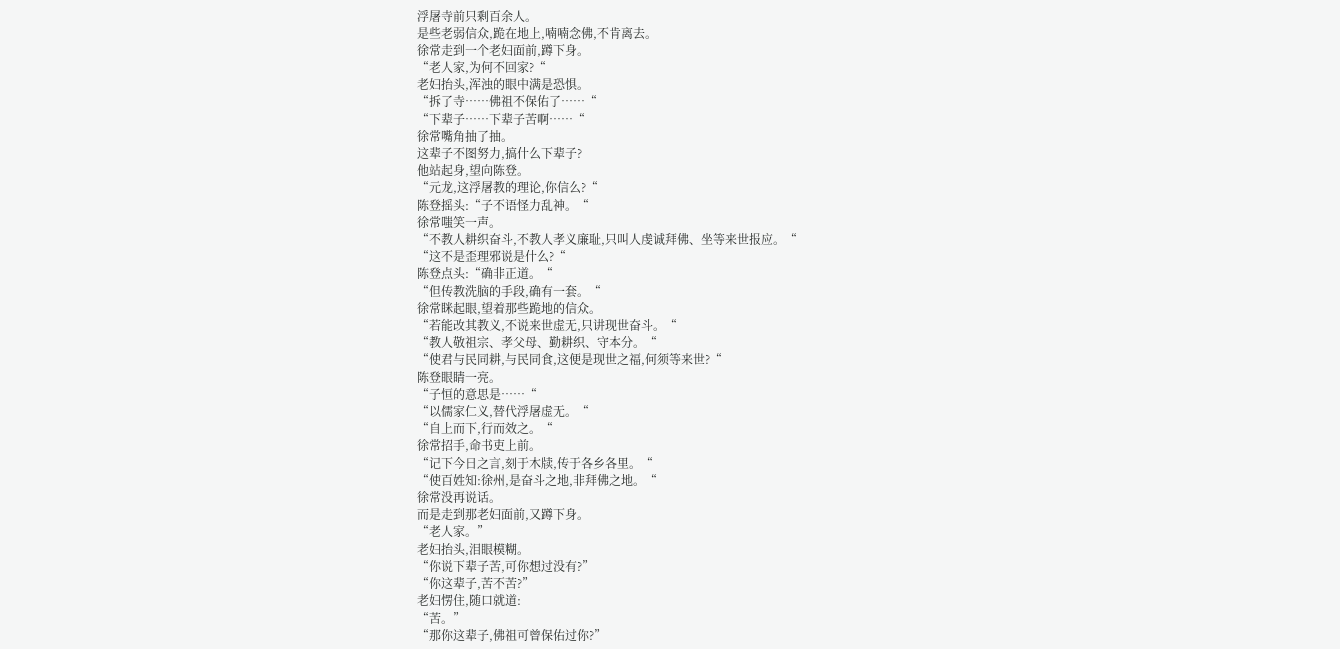浮屠寺前只剩百余人。
是些老弱信众,跪在地上,喃喃念佛,不肯离去。
徐常走到一个老妇面前,蹲下身。
“老人家,为何不回家?“
老妇抬头,浑浊的眼中满是恐惧。
“拆了寺……佛祖不保佑了……“
“下辈子……下辈子苦啊……“
徐常嘴角抽了抽。
这辈子不图努力,搞什么下辈子?
他站起身,望向陈登。
“元龙,这浮屠教的理论,你信么?“
陈登摇头:“子不语怪力乱神。“
徐常嗤笑一声。
“不教人耕织奋斗,不教人孝义廉耻,只叫人虔诚拜佛、坐等来世报应。“
“这不是歪理邪说是什么?“
陈登点头:“确非正道。“
“但传教洗脑的手段,确有一套。“
徐常眯起眼,望着那些跪地的信众。
“若能改其教义,不说来世虚无,只讲现世奋斗。“
“教人敬祖宗、孝父母、勤耕织、守本分。“
“使君与民同耕,与民同食,这便是现世之福,何须等来世?“
陈登眼睛一亮。
“子恒的意思是……“
“以儒家仁义,替代浮屠虚无。“
“自上而下,行而效之。“
徐常招手,命书吏上前。
“记下今日之言,刻于木牍,传于各乡各里。“
“使百姓知:徐州,是奋斗之地,非拜佛之地。“
徐常没再说话。
而是走到那老妇面前,又蹲下身。
“老人家。”
老妇抬头,泪眼模糊。
“你说下辈子苦,可你想过没有?”
“你这辈子,苦不苦?”
老妇愣住,随口就道:
“苦。”
“那你这辈子,佛祖可曾保佑过你?”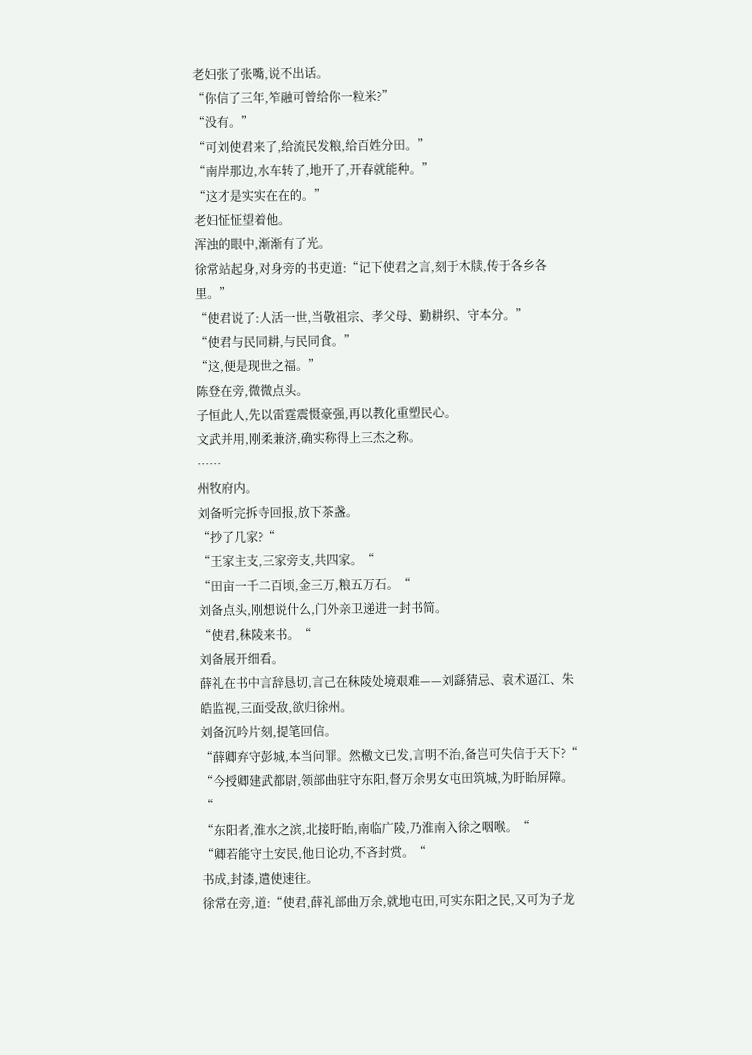老妇张了张嘴,说不出话。
“你信了三年,笮融可曾给你一粒米?”
“没有。”
“可刘使君来了,给流民发粮,给百姓分田。”
“南岸那边,水车转了,地开了,开春就能种。”
“这才是实实在在的。”
老妇怔怔望着他。
浑浊的眼中,渐渐有了光。
徐常站起身,对身旁的书吏道:“记下使君之言,刻于木牍,传于各乡各里。”
“使君说了:人活一世,当敬祖宗、孝父母、勤耕织、守本分。”
“使君与民同耕,与民同食。”
“这,便是现世之福。”
陈登在旁,微微点头。
子恒此人,先以雷霆震慑豪强,再以教化重塑民心。
文武并用,刚柔兼济,确实称得上三杰之称。
……
州牧府内。
刘备听完拆寺回报,放下茶盏。
“抄了几家?“
“王家主支,三家旁支,共四家。“
“田亩一千二百顷,金三万,粮五万石。“
刘备点头,刚想说什么,门外亲卫递进一封书简。
“使君,秣陵来书。“
刘备展开细看。
薛礼在书中言辞恳切,言己在秣陵处境艰难——刘繇猜忌、袁术逼江、朱皓监视,三面受敌,欲归徐州。
刘备沉吟片刻,提笔回信。
“薛卿弃守彭城,本当问罪。然檄文已发,言明不治,备岂可失信于天下?“
“今授卿建武都尉,领部曲驻守东阳,督万余男女屯田筑城,为盱眙屏障。“
“东阳者,淮水之滨,北接盱眙,南临广陵,乃淮南入徐之咽喉。“
“卿若能守土安民,他日论功,不吝封赏。“
书成,封漆,遣使速往。
徐常在旁,道:“使君,薛礼部曲万余,就地屯田,可实东阳之民,又可为子龙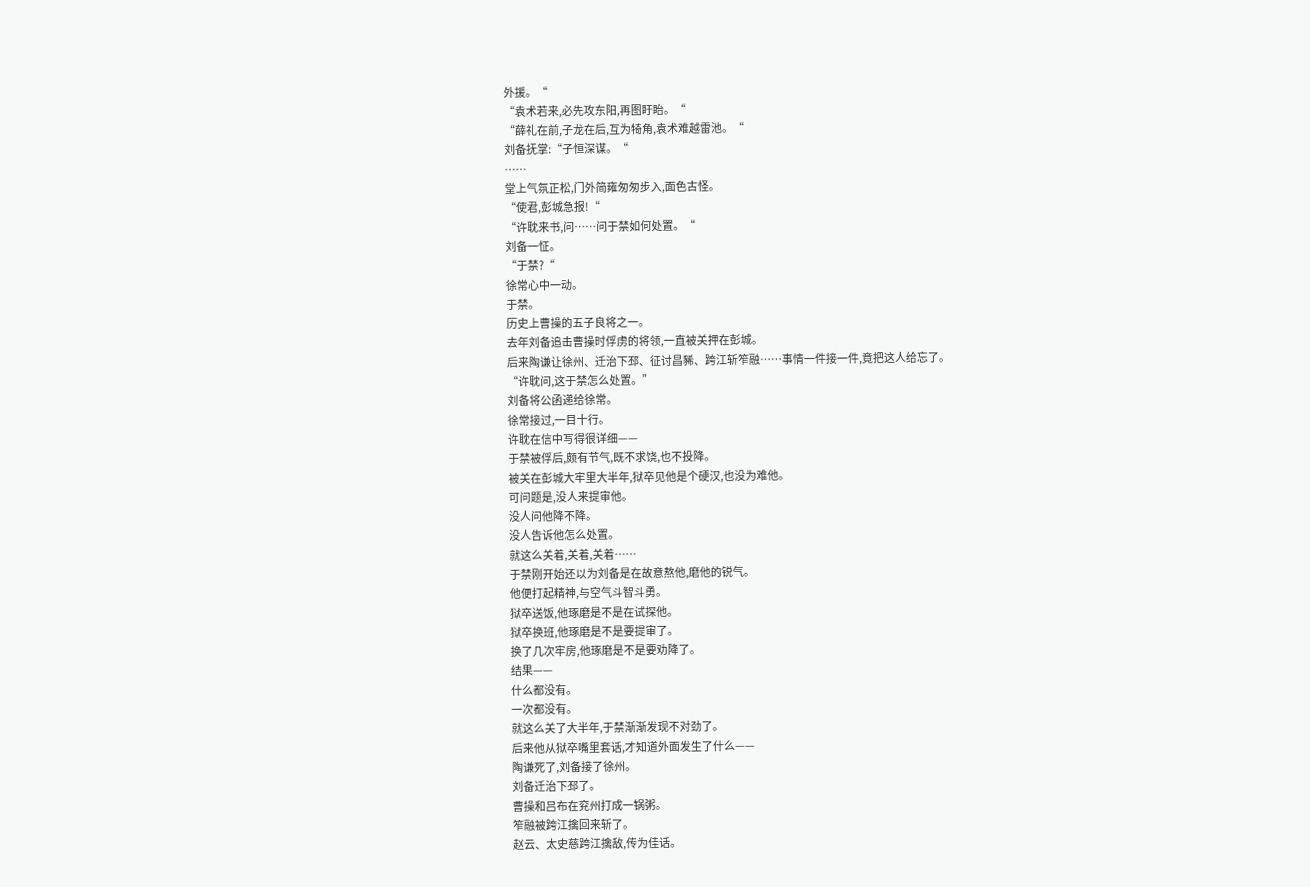外援。“
“袁术若来,必先攻东阳,再图盱眙。“
“薛礼在前,子龙在后,互为犄角,袁术难越雷池。“
刘备抚掌:“子恒深谋。“
……
堂上气氛正松,门外简雍匆匆步入,面色古怪。
“使君,彭城急报!“
“许耽来书,问……问于禁如何处置。“
刘备一怔。
“于禁?“
徐常心中一动。
于禁。
历史上曹操的五子良将之一。
去年刘备追击曹操时俘虏的将领,一直被关押在彭城。
后来陶谦让徐州、迁治下邳、征讨昌豨、跨江斩笮融……事情一件接一件,竟把这人给忘了。
“许耽问,这于禁怎么处置。”
刘备将公函递给徐常。
徐常接过,一目十行。
许耽在信中写得很详细——
于禁被俘后,颇有节气,既不求饶,也不投降。
被关在彭城大牢里大半年,狱卒见他是个硬汉,也没为难他。
可问题是,没人来提审他。
没人问他降不降。
没人告诉他怎么处置。
就这么关着,关着,关着……
于禁刚开始还以为刘备是在故意熬他,磨他的锐气。
他便打起精神,与空气斗智斗勇。
狱卒送饭,他琢磨是不是在试探他。
狱卒换班,他琢磨是不是要提审了。
换了几次牢房,他琢磨是不是要劝降了。
结果——
什么都没有。
一次都没有。
就这么关了大半年,于禁渐渐发现不对劲了。
后来他从狱卒嘴里套话,才知道外面发生了什么——
陶谦死了,刘备接了徐州。
刘备迁治下邳了。
曹操和吕布在兖州打成一锅粥。
笮融被跨江擒回来斩了。
赵云、太史慈跨江擒敌,传为佳话。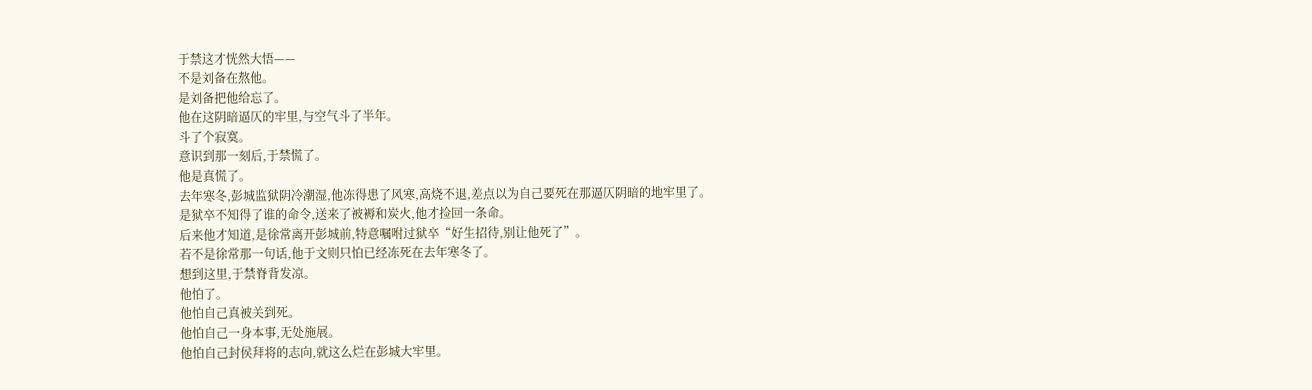于禁这才恍然大悟——
不是刘备在熬他。
是刘备把他给忘了。
他在这阴暗逼仄的牢里,与空气斗了半年。
斗了个寂寞。
意识到那一刻后,于禁慌了。
他是真慌了。
去年寒冬,彭城监狱阴冷潮湿,他冻得患了风寒,高烧不退,差点以为自己要死在那逼仄阴暗的地牢里了。
是狱卒不知得了谁的命令,送来了被褥和炭火,他才捡回一条命。
后来他才知道,是徐常离开彭城前,特意嘱咐过狱卒“好生招待,别让他死了”。
若不是徐常那一句话,他于文则只怕已经冻死在去年寒冬了。
想到这里,于禁脊背发凉。
他怕了。
他怕自己真被关到死。
他怕自己一身本事,无处施展。
他怕自己封侯拜将的志向,就这么烂在彭城大牢里。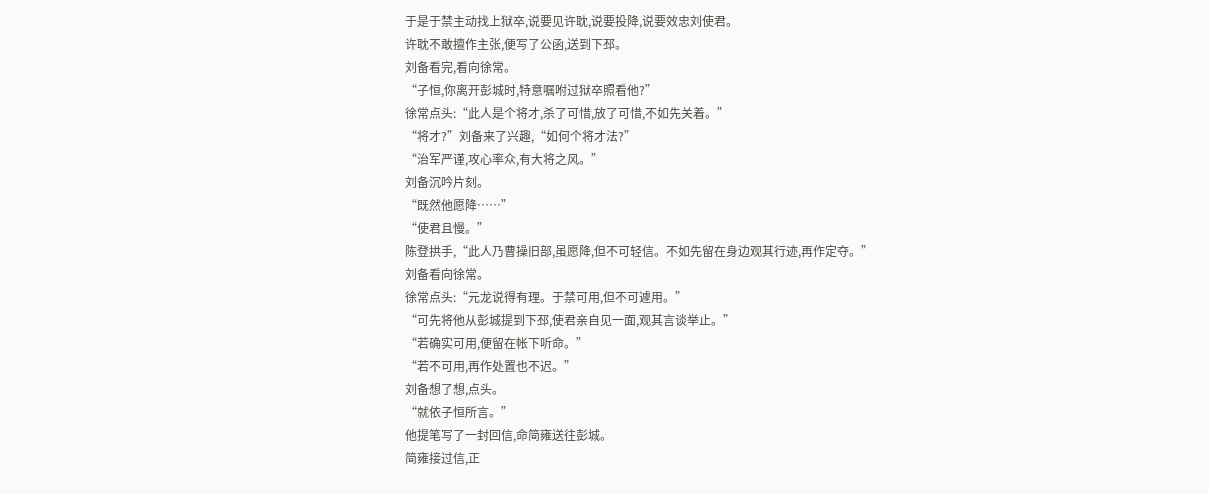于是于禁主动找上狱卒,说要见许耽,说要投降,说要效忠刘使君。
许耽不敢擅作主张,便写了公函,送到下邳。
刘备看完,看向徐常。
“子恒,你离开彭城时,特意嘱咐过狱卒照看他?”
徐常点头:“此人是个将才,杀了可惜,放了可惜,不如先关着。”
“将才?”刘备来了兴趣,“如何个将才法?”
“治军严谨,攻心率众,有大将之风。”
刘备沉吟片刻。
“既然他愿降……”
“使君且慢。”
陈登拱手,“此人乃曹操旧部,虽愿降,但不可轻信。不如先留在身边观其行迹,再作定夺。”
刘备看向徐常。
徐常点头:“元龙说得有理。于禁可用,但不可遽用。”
“可先将他从彭城提到下邳,使君亲自见一面,观其言谈举止。”
“若确实可用,便留在帐下听命。”
“若不可用,再作处置也不迟。”
刘备想了想,点头。
“就依子恒所言。”
他提笔写了一封回信,命简雍送往彭城。
简雍接过信,正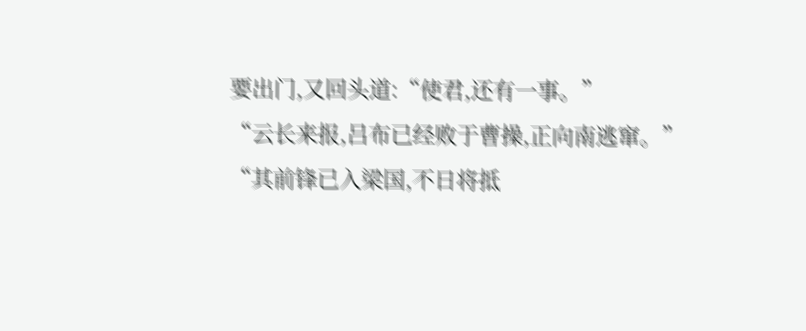要出门,又回头道:“使君,还有一事。”
“云长来报,吕布已经败于曹操,正向南逃窜。”
“其前锋已入梁国,不日将抵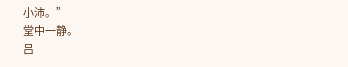小沛。”
堂中一静。
吕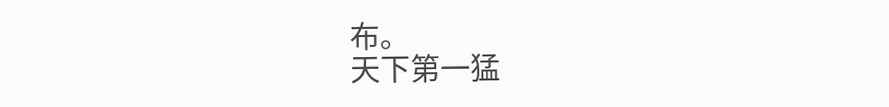布。
天下第一猛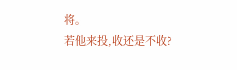将。
若他来投,收还是不收?